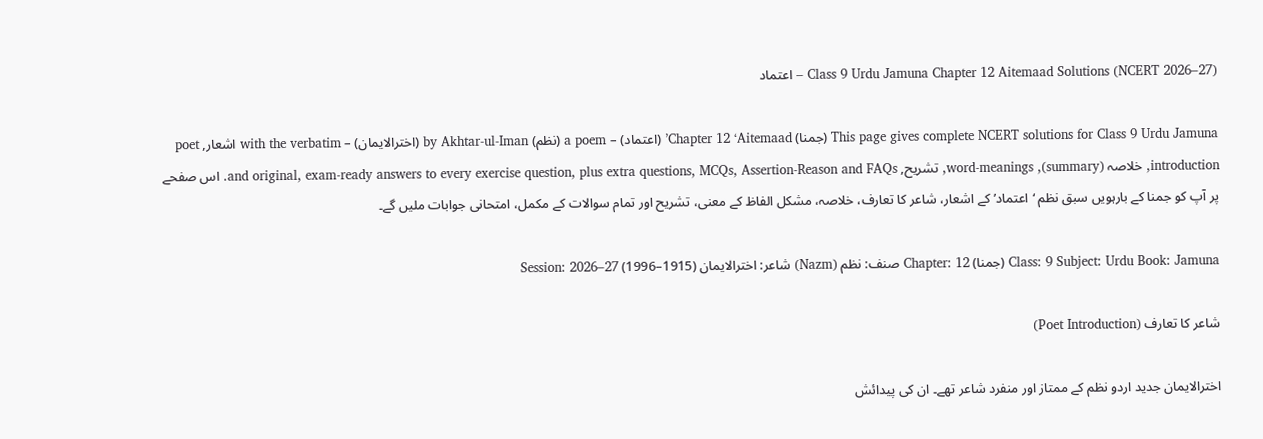Class 9 Urdu Jamuna Chapter 12 Aitemaad Solutions (NCERT 2026–27) – اعتماد

This page gives complete NCERT solutions for Class 9 Urdu Jamuna (جمنا) Chapter 12 ‘Aitemaad’ (اعتماد) – a poem (نظم) by Akhtar-ul-Iman (اخترالایمان) – with the verbatim اشعار, poet introduction, خلاصہ (summary), word-meanings, تشریح, and original, exam-ready answers to every exercise question, plus extra questions, MCQs, Assertion-Reason and FAQs. اس صفحے پر آپ کو جمنا کے بارہویں سبق نظم ‘اعتماد’ کے اشعار، شاعر کا تعارف، خلاصہ، مشکل الفاظ کے معنی، تشریح اور تمام سوالات کے مکمل، امتحانی جوابات ملیں گے۔

Class: 9 Subject: Urdu Book: Jamuna (جمنا) Chapter: 12 صنف: نظم (Nazm) شاعر: اخترالایمان (1915–1996) Session: 2026–27

شاعر کا تعارف (Poet Introduction)

اخترالایمان جدید اردو نظم کے ممتاز اور منفرد شاعر تھے۔ ان کی پیدائش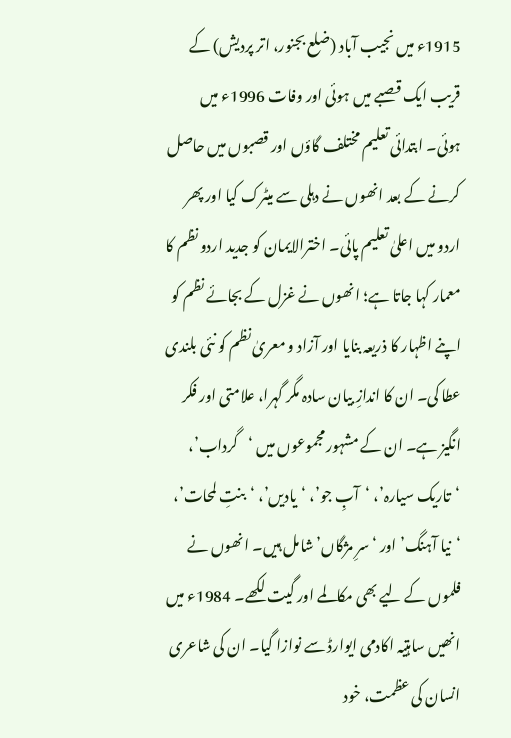1915ء میں نجیب آباد (ضلع بجنور، اتر پردیش) کے قریب ایک قصبے میں ہوئی اور وفات 1996ء میں ہوئی۔ ابتدائی تعلیم مختلف گاؤں اور قصبوں میں حاصل کرنے کے بعد انھوں نے دہلی سے میٹرک کیا اور پھر اردو میں اعلیٰ تعلیم پائی۔ اخترالایمان کو جدید اردو نظم کا معمار کہا جاتا ہے؛ انھوں نے غزل کے بجائے نظم کو اپنے اظہار کا ذریعہ بنایا اور آزاد و معریٰ نظم کو نئی بلندی عطا کی۔ ان کا اندازِ بیان سادہ مگر گہرا، علامتی اور فکر انگیز ہے۔ ان کے مشہور مجموعوں میں ‘گرداب’، ‘تاریک سیارہ’، ‘آبِ جو’، ‘یادیں’، ‘بنتِ لمحات’، ‘نیا آہنگ’ اور ‘سرِ مژگاں’ شامل ہیں۔ انھوں نے فلموں کے لیے بھی مکالمے اور گیت لکھے۔ 1984ء میں انھیں ساہتیہ اکادمی ایوارڈ سے نوازا گیا۔ ان کی شاعری انسان کی عظمت، خود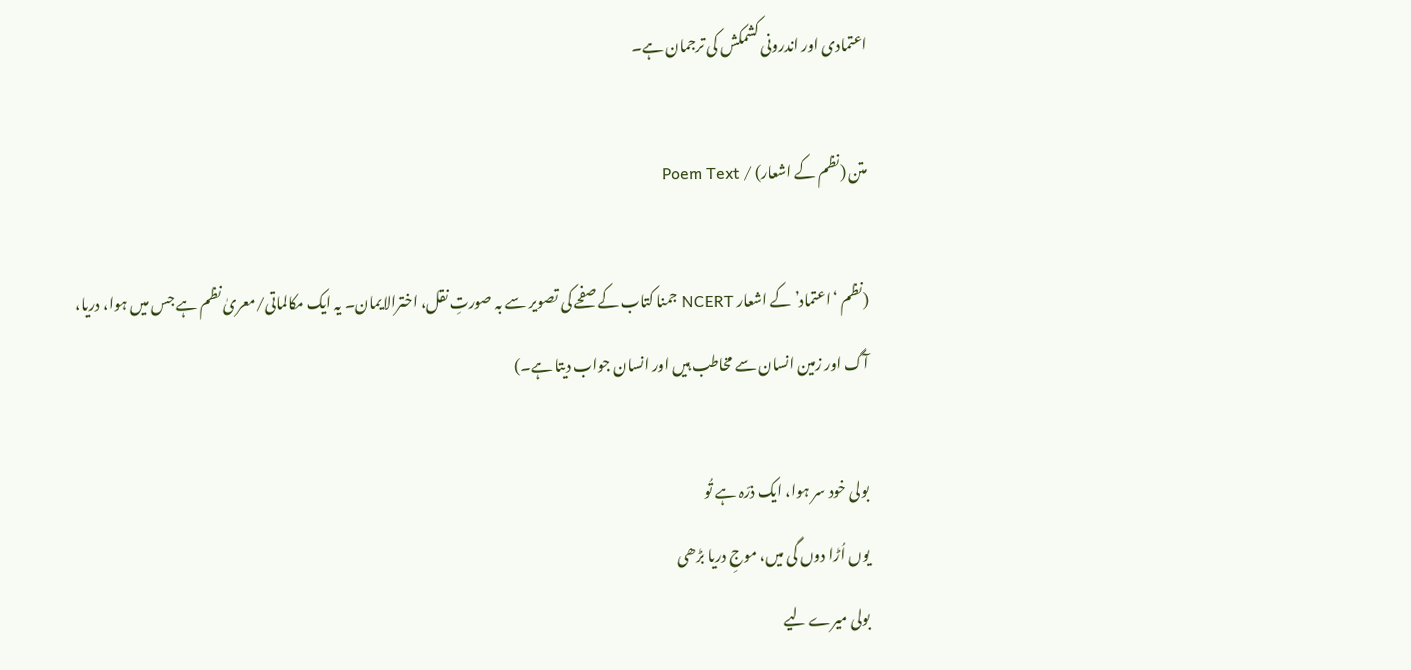اعتمادی اور اندرونی کشمکش کی ترجمان ہے۔

متن (نظم کے اشعار) / Poem Text

(نظم ‘اعتماد’ کے اشعار NCERT جمنا کتاب کے صفحے کی تصویر سے بہ صورتِ نقل، اخترالایمان۔ یہ ایک مکالماتی/معریٰ نظم ہے جس میں ہوا، دریا، آگ اور زمین انسان سے مخاطب ہیں اور انسان جواب دیتا ہے۔)

بولی خود سر ہوا، ایک ذرّہ ہے تُو
یوں اُڑا دوں گی میں، موجِ دریا بڑھی
بولی میرے لیے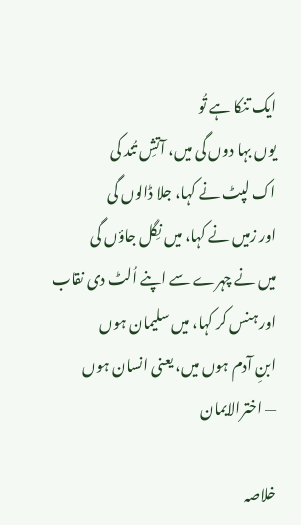ایک تنکا ہے تُو
یوں بہا دوں گی میں، آتشِ تُند کی
اک لپٹ نے کہا، جلا ڈالوں گی
اور زمیں نے کہا، میں نِگل جاؤں گی
میں نے چہرے سے اپنے اُلٹ دی نقاب
اور ہنس کر کہا، میں سلیمان ہوں
ابنِ آدم ہوں میں، یعنی انسان ہوں
— اخترالایمان

خلاصہ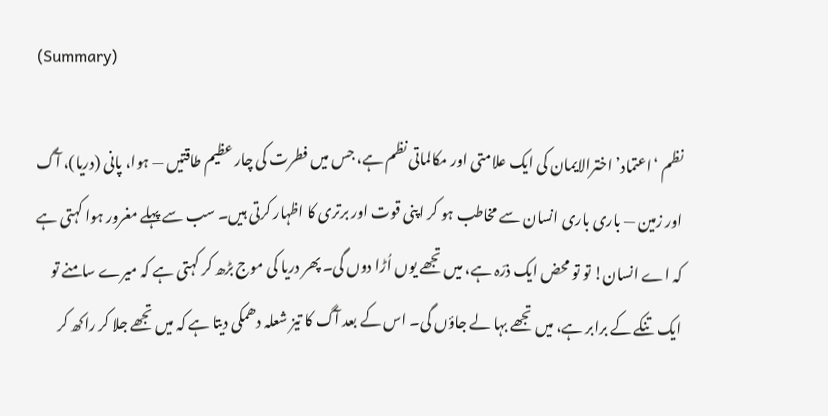(Summary)

نظم ‘اعتماد’ اخترالایمان کی ایک علامتی اور مکالماتی نظم ہے، جس میں فطرت کی چار عظیم طاقتیں — ہوا، پانی (دریا)، آگ اور زمین — باری باری انسان سے مخاطب ہو کر اپنی قوت اور برتری کا اظہار کرتی ہیں۔ سب سے پہلے مغرور ہوا کہتی ہے کہ اے انسان! تو تو محض ایک ذرّہ ہے، میں تجھے یوں اُڑا دوں گی۔ پھر دریا کی موج بڑھ کر کہتی ہے کہ میرے سامنے تو ایک تنکے کے برابر ہے، میں تجھے بہا لے جاؤں گی۔ اس کے بعد آگ کا تیز شعلہ دھمکی دیتا ہے کہ میں تجھے جلا کر راکھ کر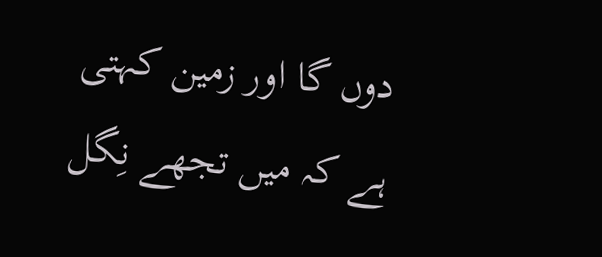دوں گا اور زمین کہتی ہے کہ میں تجھے نِگل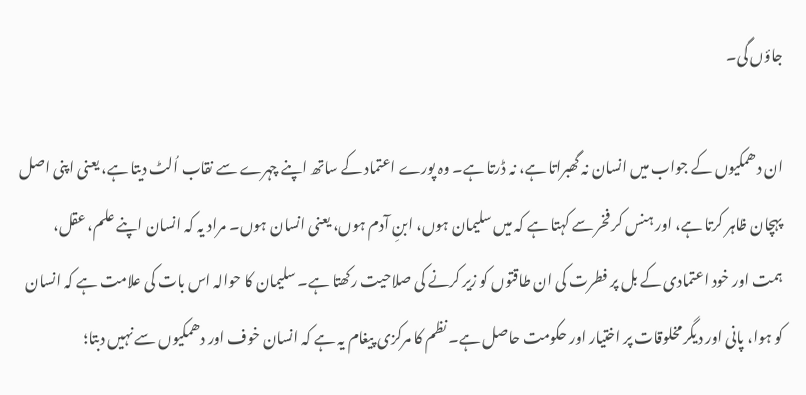جاؤں گی۔

ان دھمکیوں کے جواب میں انسان نہ گھبراتا ہے، نہ ڈرتا ہے۔ وہ پورے اعتماد کے ساتھ اپنے چہرے سے نقاب اُلٹ دیتا ہے، یعنی اپنی اصل پہچان ظاہر کرتا ہے، اور ہنس کر فخر سے کہتا ہے کہ میں سلیمان ہوں، ابنِ آدم ہوں، یعنی انسان ہوں۔ مراد یہ کہ انسان اپنے علم، عقل، ہمت اور خود اعتمادی کے بل پر فطرت کی ان طاقتوں کو زیر کرنے کی صلاحیت رکھتا ہے۔ سلیمان کا حوالہ اس بات کی علامت ہے کہ انسان کو ہوا، پانی اور دیگر مخلوقات پر اختیار اور حکومت حاصل ہے۔ نظم کا مرکزی پیغام یہ ہے کہ انسان خوف اور دھمکیوں سے نہیں دبتا؛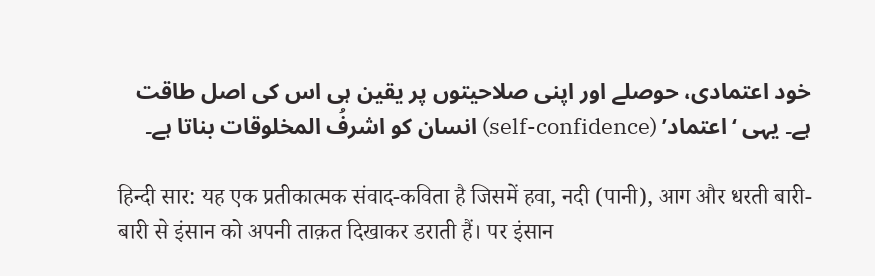خود اعتمادی، حوصلے اور اپنی صلاحیتوں پر یقین ہی اس کی اصل طاقت ہے۔ یہی ‘اعتماد’ (self-confidence) انسان کو اشرفُ المخلوقات بناتا ہے۔

हिन्दी सार: यह एक प्रतीकात्मक संवाद-कविता है जिसमें हवा, नदी (पानी), आग और धरती बारी-बारी से इंसान को अपनी ताक़त दिखाकर डराती हैं। पर इंसान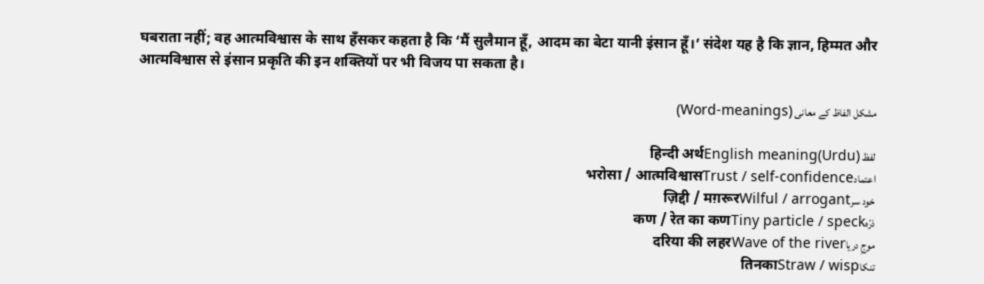घबराता नहीं; वह आत्मविश्वास के साथ हँसकर कहता है कि ‘मैं सुलैमान हूँ, आदम का बेटा यानी इंसान हूँ।’ संदेश यह है कि ज्ञान, हिम्मत और आत्मविश्वास से इंसान प्रकृति की इन शक्तियों पर भी विजय पा सकता है।

مشکل الفاظ کے معانی (Word-meanings)

لفظ (Urdu)हिन्दी अर्थEnglish meaning
اعتمادभरोसा / आत्मविश्वासTrust / self-confidence
خود سرज़िद्दी / मग़रूरWilful / arrogant
ذرّہकण / रेत का कणTiny particle / speck
موجِ دریاदरिया की लहरWave of the river
تنکاतिनकाStraw / wisp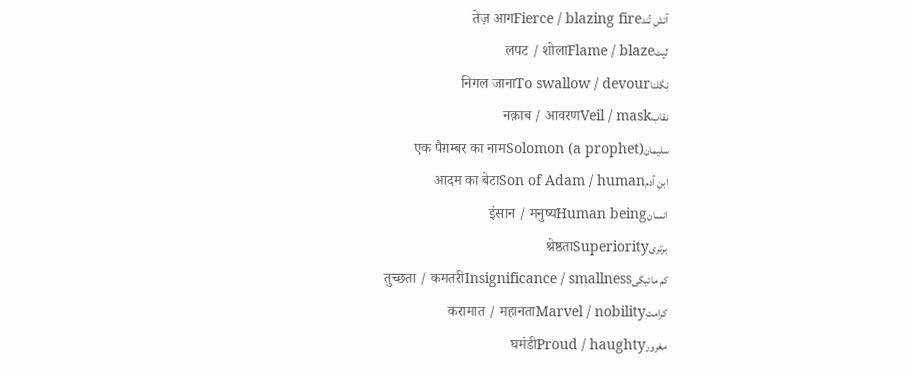آتشِ تُندतेज़ आगFierce / blazing fire
لپٹलपट / शोलाFlame / blaze
نِگلناनिगल जानाTo swallow / devour
نقابनक़ाब / आवरणVeil / mask
سلیمانएक पैग़म्बर का नामSolomon (a prophet)
ابنِ آدمआदम का बेटाSon of Adam / human
انسانइंसान / मनुष्यHuman being
برتریश्रेष्ठताSuperiority
کم مائیگیतुच्छता / कमतरीInsignificance / smallness
کرامتकरामात / महानताMarvel / nobility
مغرورघमंडीProud / haughty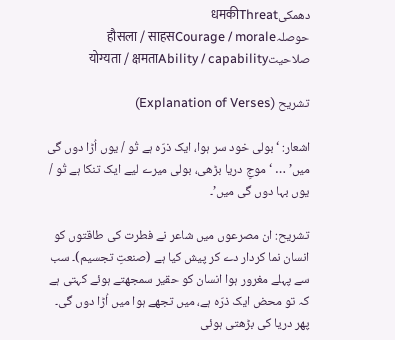دھمکیधमकीThreat
حوصلہहौसला / साहसCourage / morale
صلاحیتयोग्यता / क्षमताAbility / capability

تشریح (Explanation of Verses)

اشعار: ‘بولی خود سر ہوا، ایک ذرّہ ہے تُو / یوں اُڑا دوں گی میں’ … ‘موجِ دریا بڑھی، بولی میرے لیے ایک تنکا ہے تُو / یوں بہا دوں گی میں’۔

تشریح: ان مصرعوں میں شاعر نے فطرت کی طاقتوں کو انسان نما کردار دے کر پیش کیا ہے (صنعتِ تجسیم)۔ سب سے پہلے مغرور ہوا انسان کو حقیر سمجھتے ہوئے کہتی ہے کہ تو محض ایک ذرّہ ہے، میں تجھے ہوا میں اُڑا دوں گی۔ پھر دریا کی بڑھتی ہوئی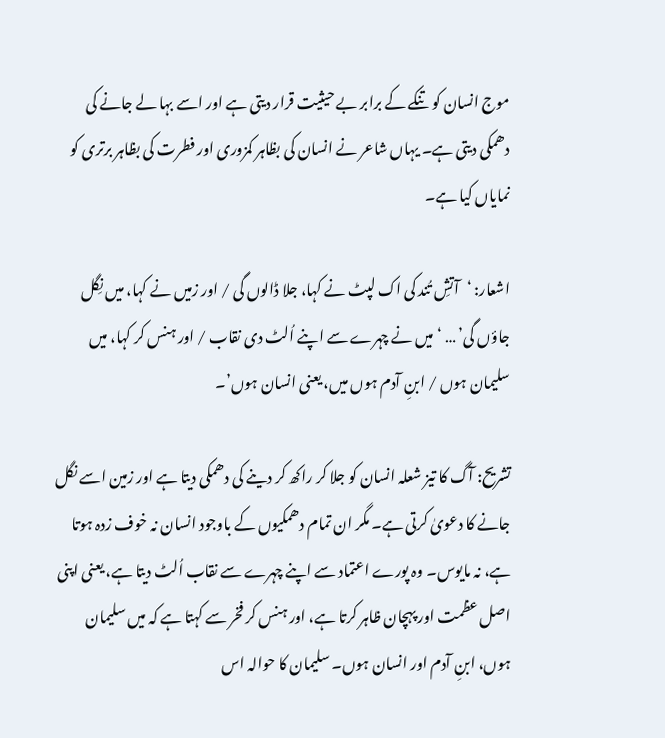موج انسان کو تنکے کے برابر بے حیثیت قرار دیتی ہے اور اسے بہا لے جانے کی دھمکی دیتی ہے۔ یہاں شاعر نے انسان کی بظاہر کمزوری اور فطرت کی بظاہر برتری کو نمایاں کیا ہے۔

اشعار: ‘آتشِ تُند کی اک لپٹ نے کہا، جلا ڈالوں گی / اور زمیں نے کہا، میں نِگل جاؤں گی’ … ‘میں نے چہرے سے اپنے اُلٹ دی نقاب / اور ہنس کر کہا، میں سلیمان ہوں / ابنِ آدم ہوں میں، یعنی انسان ہوں’۔

تشریح: آگ کا تیز شعلہ انسان کو جلا کر راکھ کر دینے کی دھمکی دیتا ہے اور زمین اسے نگل جانے کا دعویٰ کرتی ہے۔ مگر ان تمام دھمکیوں کے باوجود انسان نہ خوف زدہ ہوتا ہے، نہ مایوس۔ وہ پورے اعتماد سے اپنے چہرے سے نقاب اُلٹ دیتا ہے، یعنی اپنی اصل عظمت اور پہچان ظاہر کرتا ہے، اور ہنس کر فخر سے کہتا ہے کہ میں سلیمان ہوں، ابنِ آدم اور انسان ہوں۔ سلیمان کا حوالہ اس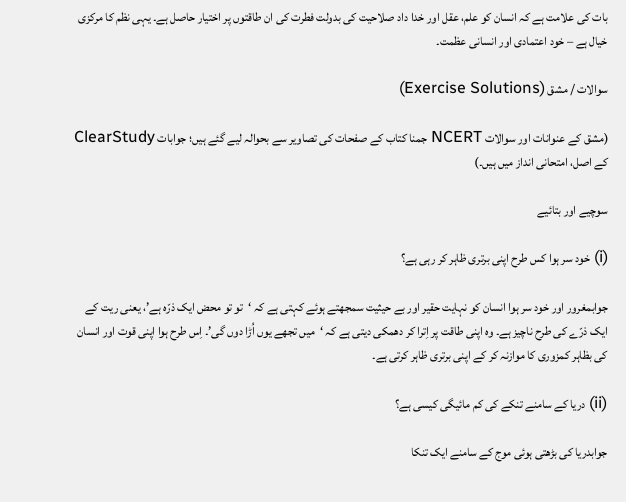بات کی علامت ہے کہ انسان کو علم، عقل اور خدا داد صلاحیت کی بدولت فطرت کی ان طاقتوں پر اختیار حاصل ہے۔ یہی نظم کا مرکزی خیال ہے – خود اعتمادی اور انسانی عظمت۔

سوالات / مشق (Exercise Solutions)

(مشق کے عنوانات اور سوالات NCERT جمنا کتاب کے صفحات کی تصاویر سے بحوالہ لیے گئے ہیں؛ جوابات ClearStudy کے اصل، امتحانی انداز میں ہیں۔)

سوچیے اور بتائیے

(i) خود سر ہوا کس طرح اپنی برتری ظاہر کر رہی ہے؟

جوابمغرور اور خود سر ہوا انسان کو نہایت حقیر اور بے حیثیت سمجھتے ہوئے کہتی ہے کہ ‘تو تو محض ایک ذرّہ ہے’، یعنی ریت کے ایک ذرّے کی طرح ناچیز ہے۔ وہ اپنی طاقت پر اِترا کر دھمکی دیتی ہے کہ ‘میں تجھے یوں اُڑا دوں گی’۔ اِس طرح ہوا اپنی قوت اور انسان کی بظاہر کمزوری کا موازنہ کر کے اپنی برتری ظاہر کرتی ہے۔

(ii) دریا کے سامنے تنکے کی کم مائیگی کیسی ہے؟

جوابدریا کی بڑھتی ہوئی موج کے سامنے ایک تنکا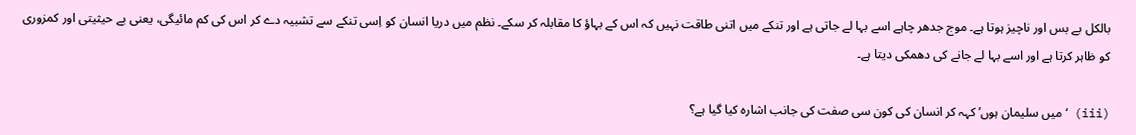بالکل بے بس اور ناچیز ہوتا ہے۔ موج جدھر چاہے اسے بہا لے جاتی ہے اور تنکے میں اتنی طاقت نہیں کہ اس کے بہاؤ کا مقابلہ کر سکے۔ نظم میں دریا انسان کو اِسی تنکے سے تشبیہ دے کر اس کی کم مائیگی، یعنی بے حیثیتی اور کمزوری کو ظاہر کرتا ہے اور اسے بہا لے جانے کی دھمکی دیتا ہے۔

(iii) ‘میں سلیمان ہوں’ کہہ کر انسان کی کون سی صفت کی جانب اشارہ کیا گیا ہے؟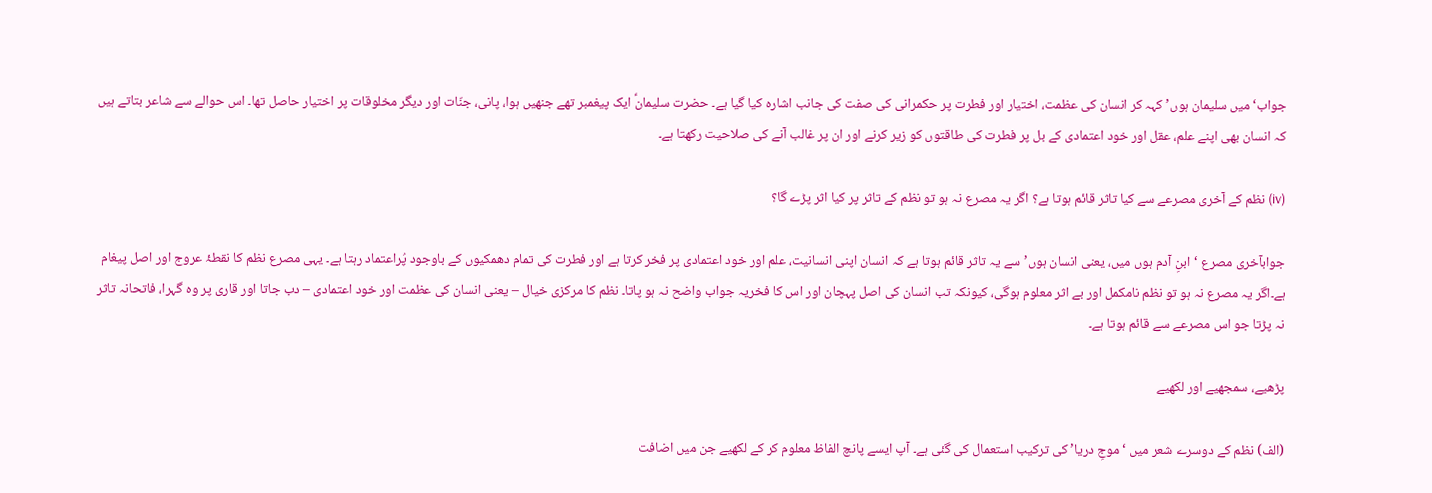جواب‘میں سلیمان ہوں’ کہہ کر انسان کی عظمت، اختیار اور فطرت پر حکمرانی کی صفت کی جانب اشارہ کیا گیا ہے۔ حضرت سلیمانؑ ایک پیغمبر تھے جنھیں ہوا، پانی، جنّات اور دیگر مخلوقات پر اختیار حاصل تھا۔ اس حوالے سے شاعر بتاتے ہیں کہ انسان بھی اپنے علم، عقل اور خود اعتمادی کے بل پر فطرت کی طاقتوں کو زیر کرنے اور ان پر غالب آنے کی صلاحیت رکھتا ہے۔

(iv) نظم کے آخری مصرعے سے کیا تاثر قائم ہوتا ہے؟ اگر یہ مصرع نہ ہو تو نظم کے تاثر پر کیا اثر پڑے گا؟

جوابآخری مصرع ‘ابنِ آدم ہوں میں، یعنی انسان ہوں’ سے یہ تاثر قائم ہوتا ہے کہ انسان اپنی انسانیت، علم اور خود اعتمادی پر فخر کرتا ہے اور فطرت کی تمام دھمکیوں کے باوجود پُراعتماد رہتا ہے۔ یہی مصرع نظم کا نقطۂ عروج اور اصل پیغام ہے۔اگر یہ مصرع نہ ہو تو نظم نامکمل اور بے اثر معلوم ہوگی، کیونکہ تب انسان کی اصل پہچان اور اس کا فخریہ جواب واضح نہ ہو پاتا۔ نظم کا مرکزی خیال – یعنی انسان کی عظمت اور خود اعتمادی – دب جاتا اور قاری پر وہ گہرا، فاتحانہ تاثر نہ پڑتا جو اس مصرعے سے قائم ہوتا ہے۔

پڑھیے، سمجھیے اور لکھیے

(الف) نظم کے دوسرے شعر میں ‘موجِ دریا’ کی ترکیب استعمال کی گئی ہے۔ آپ ایسے پانچ الفاظ معلوم کر کے لکھیے جن میں اضافت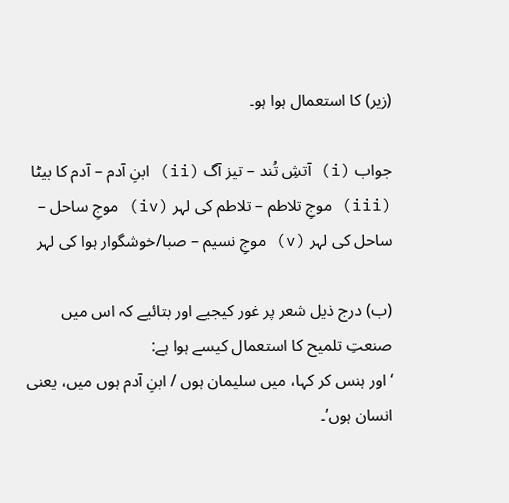(زیر) کا استعمال ہوا ہو۔

جواب (i) آتشِ تُند – تیز آگ (ii) ابنِ آدم – آدم کا بیٹا (iii) موجِ تلاطم – تلاطم کی لہر (iv) موجِ ساحل – ساحل کی لہر (v) موجِ نسیم – صبا/خوشگوار ہوا کی لہر

(ب) درج ذیل شعر پر غور کیجیے اور بتائیے کہ اس میں صنعتِ تلمیح کا استعمال کیسے ہوا ہے:
‘اور ہنس کر کہا، میں سلیمان ہوں / ابنِ آدم ہوں میں، یعنی انسان ہوں’۔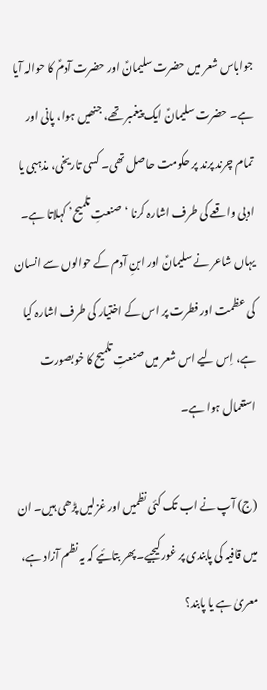جواباس شعر میں حضرت سلیمانؑ اور حضرت آدمؑ کا حوالہ آیا ہے۔ حضرت سلیمانؑ ایک پیغمبر تھے، جنھیں ہوا، پانی اور تمام چرند پرند پر حکومت حاصل تھی۔ کسی تاریخی، مذہبی یا ادبی واقعے کی طرف اشارہ کرنا ‘صنعتِ تلمیح’ کہلاتا ہے۔ یہاں شاعر نے سلیمانؑ اور ابنِ آدم کے حوالوں سے انسان کی عظمت اور فطرت پر اس کے اختیار کی طرف اشارہ کیا ہے، اِس لیے اس شعر میں صنعتِ تلمیح کا خوبصورت استعمال ہوا ہے۔

(ج) آپ نے اب تک کئی نظمیں اور غزلیں پڑھی ہیں۔ ان میں قافیہ کی پابندی پر غور کیجیے۔ پھر بتائیے کہ یہ نظم آزاد ہے، معریٰ ہے یا پابند؟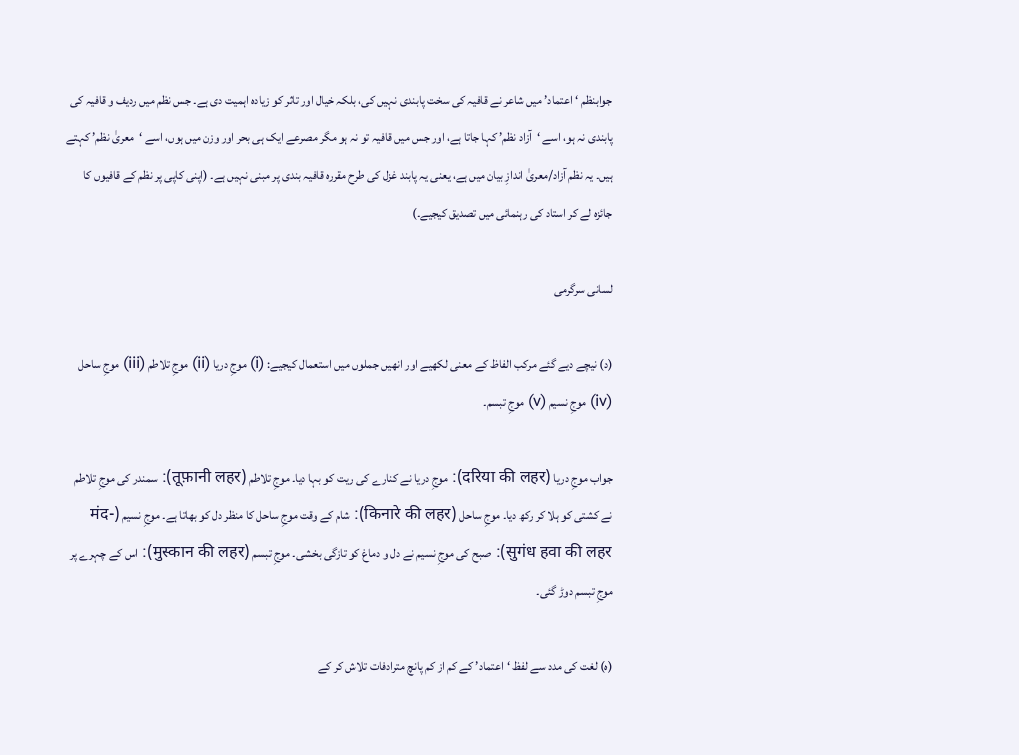جوابنظم ‘اعتماد’ میں شاعر نے قافیہ کی سخت پابندی نہیں کی، بلکہ خیال اور تاثر کو زیادہ اہمیت دی ہے۔ جس نظم میں ردیف و قافیہ کی پابندی نہ ہو، اسے ‘آزاد نظم’ کہا جاتا ہے، اور جس میں قافیہ تو نہ ہو مگر مصرعے ایک ہی بحر اور وزن میں ہوں، اسے ‘معریٰ نظم’ کہتے ہیں۔ یہ نظم آزاد/معریٰ اندازِ بیان میں ہے، یعنی یہ پابند غزل کی طرح مقررہ قافیہ بندی پر مبنی نہیں ہے۔ (اپنی کاپی پر نظم کے قافیوں کا جائزہ لے کر استاد کی رہنمائی میں تصدیق کیجیے۔)

لسانی سرگرمی

(د) نیچے دیے گئے مرکب الفاظ کے معنی لکھیے اور انھیں جملوں میں استعمال کیجیے: (i) موجِ دریا (ii) موجِ تلاطم (iii) موجِ ساحل (iv) موجِ نسیم (v) موجِ تبسم۔

جواب موجِ دریا (दरिया की लहर): موجِ دریا نے کنارے کی ریت کو بہا دیا۔ موجِ تلاطم (तूफ़ानी लहर): سمندر کی موجِ تلاطم نے کشتی کو ہلا کر رکھ دیا۔ موجِ ساحل (किनारे की लहर): شام کے وقت موجِ ساحل کا منظر دل کو بھاتا ہے۔ موجِ نسیم (मंद-सुगंध हवा की लहर): صبح کی موجِ نسیم نے دل و دماغ کو تازگی بخشی۔ موجِ تبسم (मुस्कान की लहर): اس کے چہرے پر موجِ تبسم دوڑ گئی۔

(ہ) لغت کی مدد سے لفظ ‘اعتماد’ کے کم از کم پانچ مترادفات تلاش کر کے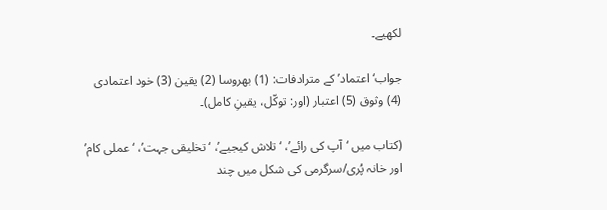لکھیے۔

جواب‘اعتماد’ کے مترادفات: (1) بھروسا (2) یقین (3) خود اعتمادی (4) وثوق (5) اعتبار (اور: توکّل، یقینِ کامل)۔

(کتاب میں ‘آپ کی رائے’، ‘تلاش کیجیے’، ‘تخلیقی جہت’، ‘عملی کام’ اور خانہ پُری/سرگرمی کی شکل میں چند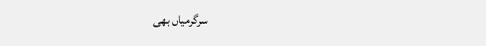سرگرمیاں بھی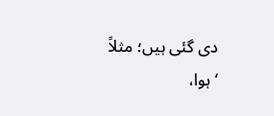دی گئی ہیں؛ مثلاً ‘ہوا،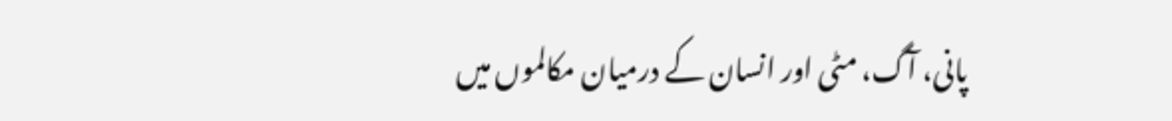پانی، آگ، مٹی اور انسان کے درمیان مکالموں میں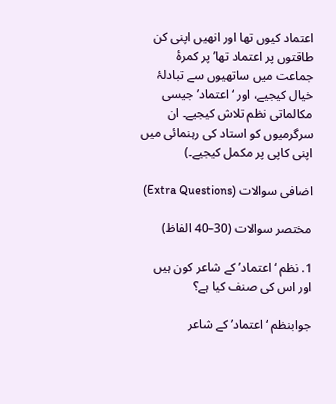اعتماد کیوں تھا اور انھیں اپنی کن طاقتوں پر اعتماد تھا’ پر کمرۂ جماعت میں ساتھیوں سے تبادلۂ خیال کیجیے، اور ‘اعتماد’ جیسی مکالماتی نظم تلاش کیجیے۔ ان سرگرمیوں کو استاد کی رہنمائی میں اپنی کاپی پر مکمل کیجیے۔)

اضافی سوالات (Extra Questions)

مختصر سوالات (30–40 الفاظ)

1. نظم ‘اعتماد’ کے شاعر کون ہیں اور اس کی صنف کیا ہے؟

جوابنظم ‘اعتماد’ کے شاعر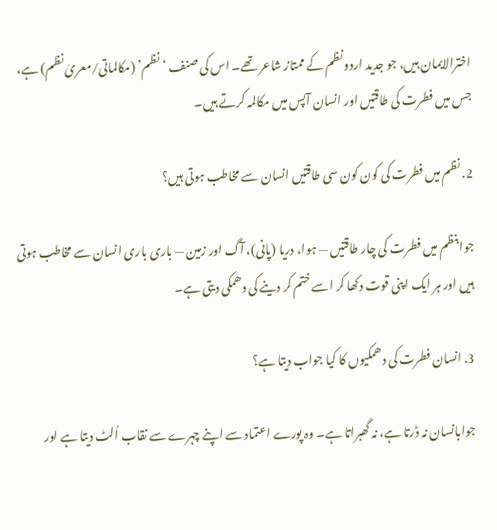اخترالایمان ہیں، جو جدید اردو نظم کے ممتاز شاعر تھے۔ اس کی صنف ‘نظم’ (مکالماتی/معریٰ نظم) ہے، جس میں فطرت کی طاقتیں اور انسان آپس میں مکالمہ کرتے ہیں۔

2. نظم میں فطرت کی کون کون سی طاقتیں انسان سے مخاطب ہوتی ہیں؟

جوابنظم میں فطرت کی چار طاقتیں — ہوا، دریا (پانی)، آگ اور زمین — باری باری انسان سے مخاطب ہوتی ہیں اور ہر ایک اپنی قوت دکھا کر اسے ختم کر دینے کی دھمکی دیتی ہے۔

3. انسان فطرت کی دھمکیوں کا کیا جواب دیتا ہے؟

جوابانسان نہ ڈرتا ہے، نہ گھبراتا ہے۔ وہ پورے اعتماد سے اپنے چہرے سے نقاب اُلٹ دیتا ہے اور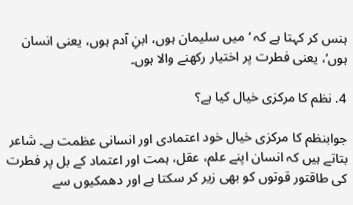ہنس کر کہتا ہے کہ ‘میں سلیمان ہوں، ابنِ آدم ہوں، یعنی انسان ہوں’، یعنی فطرت پر اختیار رکھنے والا ہوں۔

4. نظم کا مرکزی خیال کیا ہے؟

جوابنظم کا مرکزی خیال خود اعتمادی اور انسانی عظمت ہے۔ شاعر بتاتے ہیں کہ انسان اپنے علم، عقل، ہمت اور اعتماد کے بل پر فطرت کی طاقتور قوتوں کو بھی زیر کر سکتا ہے اور دھمکیوں سے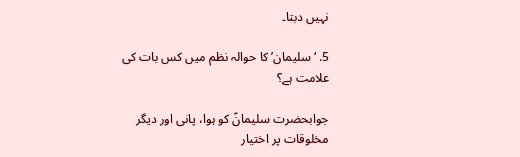نہیں دبتا۔

5. ‘سلیمان’ کا حوالہ نظم میں کس بات کی علامت ہے؟

جوابحضرت سلیمانؑ کو ہوا، پانی اور دیگر مخلوقات پر اختیار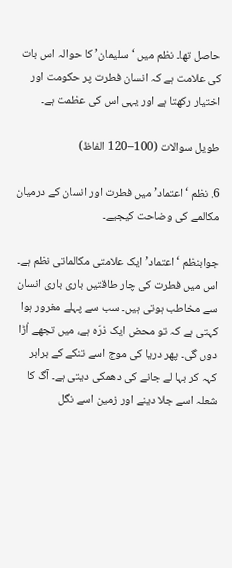حاصل تھا۔ نظم میں ‘سلیمان’ کا حوالہ اس بات کی علامت ہے کہ انسان فطرت پر حکومت اور اختیار رکھتا ہے اور یہی اس کی عظمت ہے۔

طویل سوالات (100–120 الفاظ)

6. نظم ‘اعتماد’ میں فطرت اور انسان کے درمیان مکالمے کی وضاحت کیجیے۔

جوابنظم ‘اعتماد’ ایک علامتی مکالماتی نظم ہے۔ اس میں فطرت کی چار طاقتیں باری باری انسان سے مخاطب ہوتی ہیں۔ سب سے پہلے مغرور ہوا کہتی ہے کہ تو محض ایک ذرّہ ہے، میں تجھے اُڑا دوں گی۔ پھر دریا کی موج اسے تنکے کے برابر کہہ کر بہا لے جانے کی دھمکی دیتی ہے۔ آگ کا شعلہ اسے جلا دینے اور زمین اسے نگل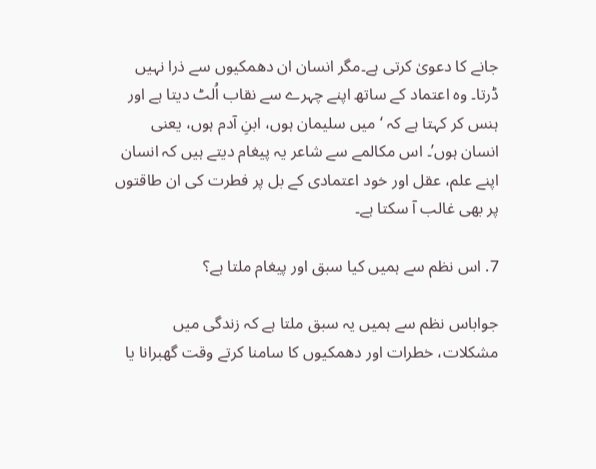جانے کا دعویٰ کرتی ہے۔مگر انسان ان دھمکیوں سے ذرا نہیں ڈرتا۔ وہ اعتماد کے ساتھ اپنے چہرے سے نقاب اُلٹ دیتا ہے اور ہنس کر کہتا ہے کہ ‘میں سلیمان ہوں، ابنِ آدم ہوں، یعنی انسان ہوں’۔ اس مکالمے سے شاعر یہ پیغام دیتے ہیں کہ انسان اپنے علم، عقل اور خود اعتمادی کے بل پر فطرت کی ان طاقتوں پر بھی غالب آ سکتا ہے۔

7. اس نظم سے ہمیں کیا سبق اور پیغام ملتا ہے؟

جواباس نظم سے ہمیں یہ سبق ملتا ہے کہ زندگی میں مشکلات، خطرات اور دھمکیوں کا سامنا کرتے وقت گھبرانا یا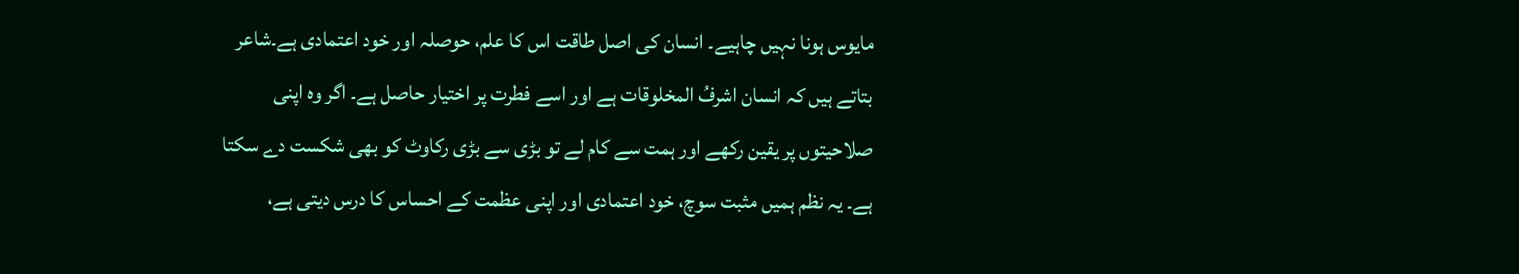مایوس ہونا نہیں چاہیے۔ انسان کی اصل طاقت اس کا علم، حوصلہ اور خود اعتمادی ہے۔شاعر بتاتے ہیں کہ انسان اشرفُ المخلوقات ہے اور اسے فطرت پر اختیار حاصل ہے۔ اگر وہ اپنی صلاحیتوں پر یقین رکھے اور ہمت سے کام لے تو بڑی سے بڑی رکاوٹ کو بھی شکست دے سکتا ہے۔ یہ نظم ہمیں مثبت سوچ، خود اعتمادی اور اپنی عظمت کے احساس کا درس دیتی ہے،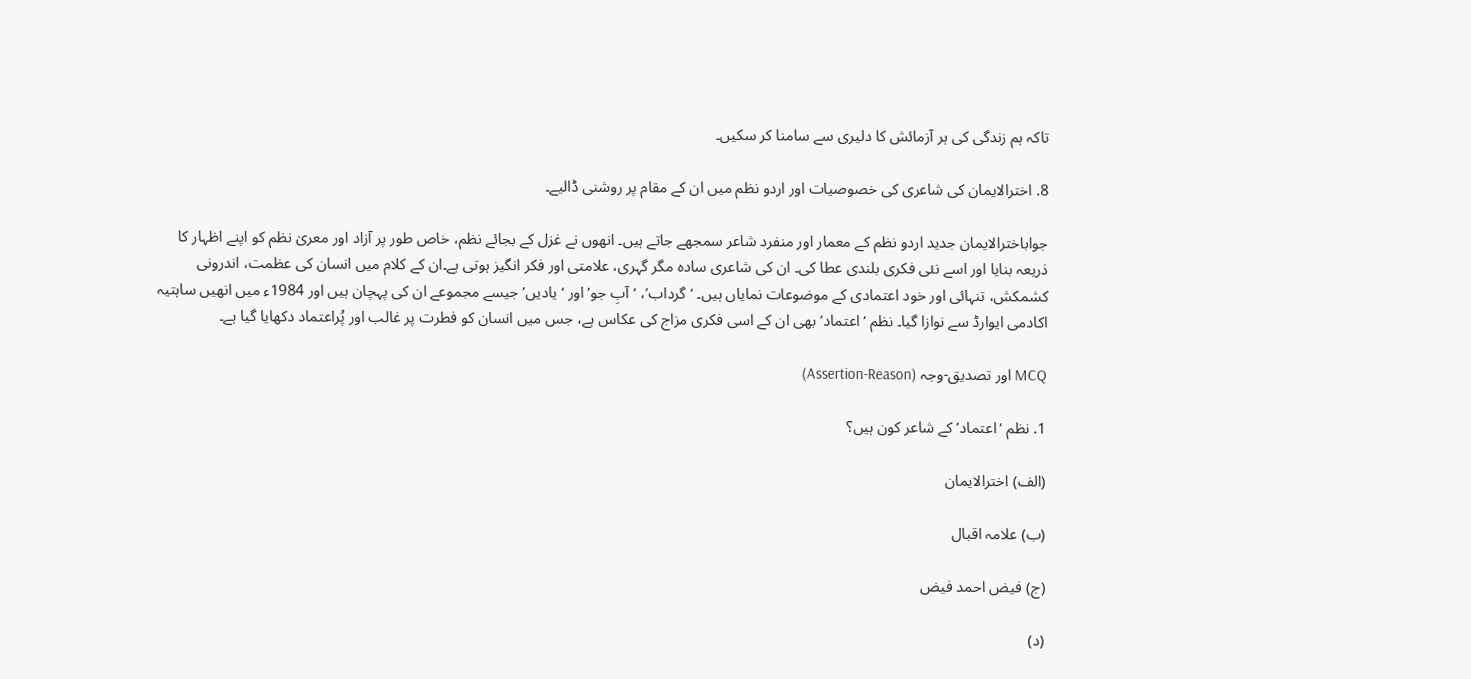تاکہ ہم زندگی کی ہر آزمائش کا دلیری سے سامنا کر سکیں۔

8. اخترالایمان کی شاعری کی خصوصیات اور اردو نظم میں ان کے مقام پر روشنی ڈالیے۔

جواباخترالایمان جدید اردو نظم کے معمار اور منفرد شاعر سمجھے جاتے ہیں۔ انھوں نے غزل کے بجائے نظم، خاص طور پر آزاد اور معریٰ نظم کو اپنے اظہار کا ذریعہ بنایا اور اسے نئی فکری بلندی عطا کی۔ ان کی شاعری سادہ مگر گہری، علامتی اور فکر انگیز ہوتی ہے۔ان کے کلام میں انسان کی عظمت، اندرونی کشمکش، تنہائی اور خود اعتمادی کے موضوعات نمایاں ہیں۔ ‘گرداب’، ‘آبِ جو’ اور ‘یادیں’ جیسے مجموعے ان کی پہچان ہیں اور 1984ء میں انھیں ساہتیہ اکادمی ایوارڈ سے نوازا گیا۔ نظم ‘اعتماد’ بھی ان کے اسی فکری مزاج کی عکاس ہے، جس میں انسان کو فطرت پر غالب اور پُراعتماد دکھایا گیا ہے۔

MCQ اور تصدیق-وجہ (Assertion-Reason)

1. نظم ‘اعتماد’ کے شاعر کون ہیں؟

(الف) اخترالایمان

(ب) علامہ اقبال

(ج) فیض احمد فیض

(د)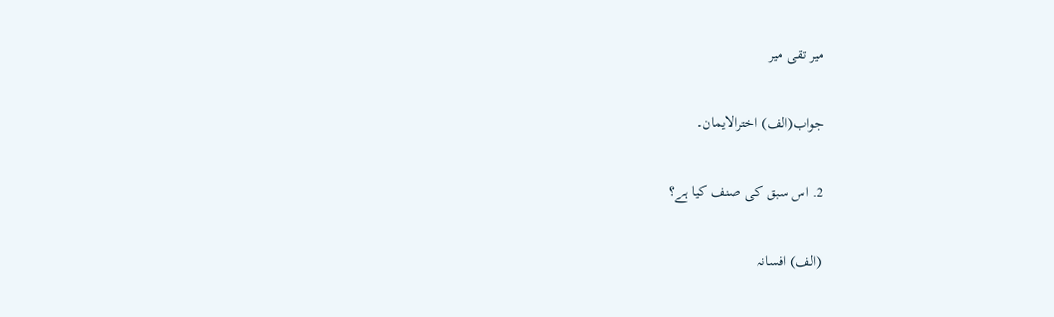میر تقی میر

جواب(الف) اخترالایمان۔

2. اس سبق کی صنف کیا ہے؟

(الف) افسانہ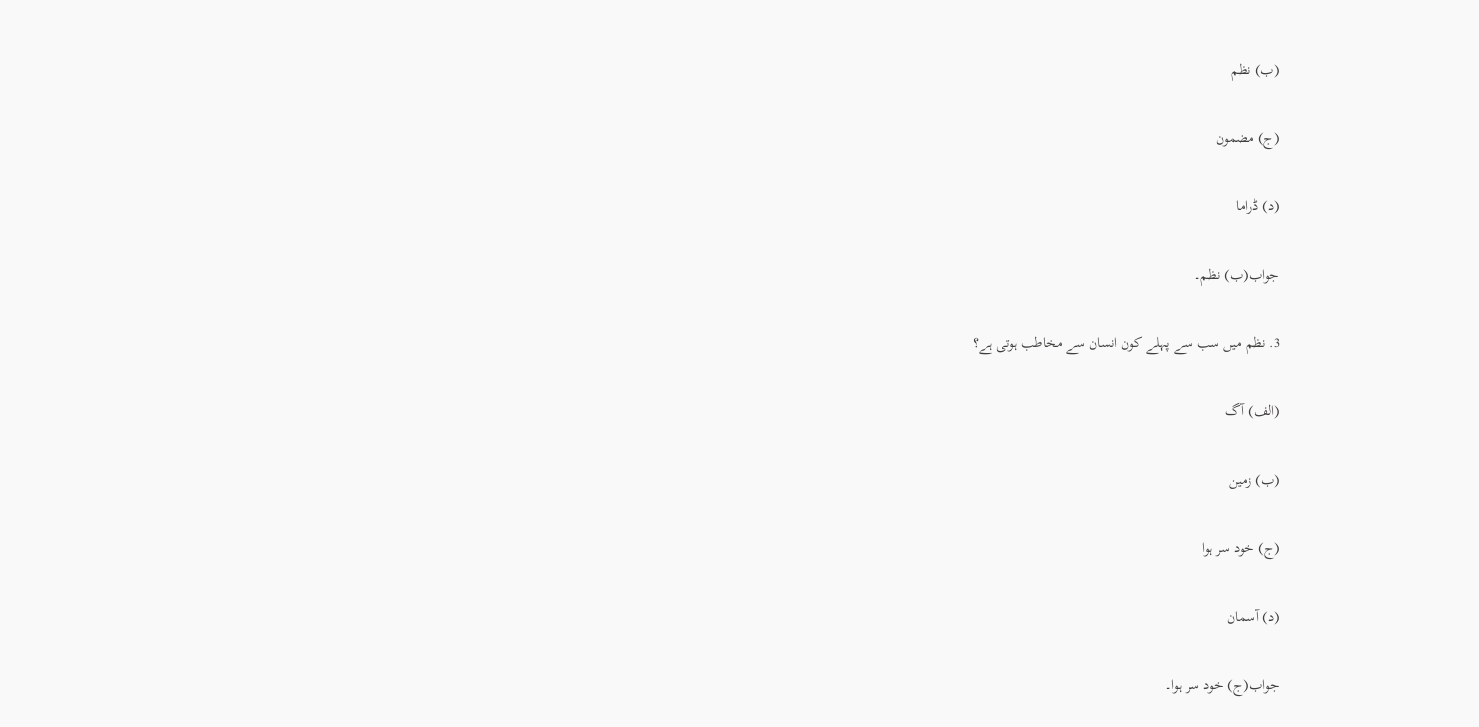(ب) نظم

(ج) مضمون

(د) ڈراما

جواب(ب) نظم۔

3. نظم میں سب سے پہلے کون انسان سے مخاطب ہوتی ہے؟

(الف) آگ

(ب) زمین

(ج) خود سر ہوا

(د) آسمان

جواب(ج) خود سر ہوا۔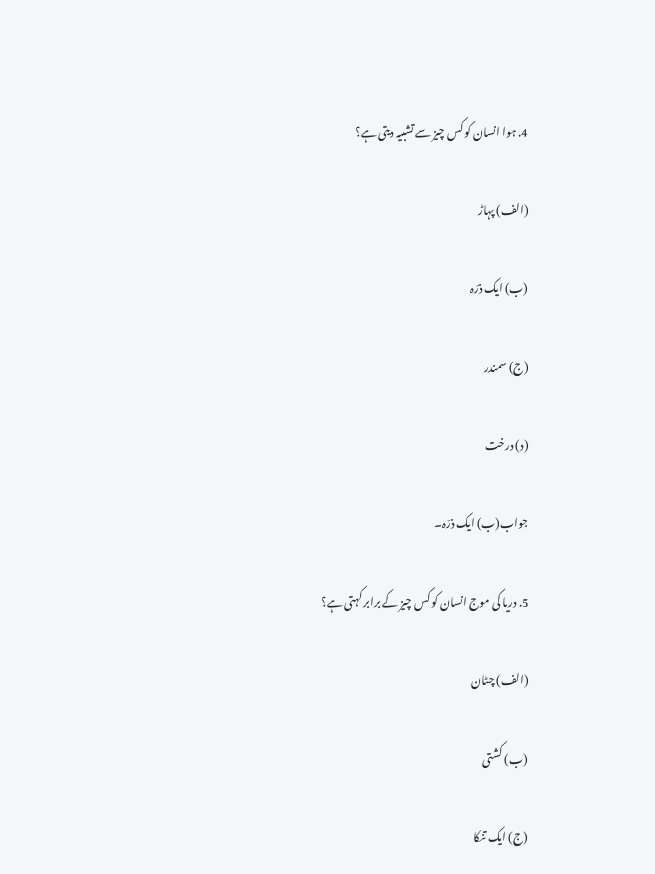4. ہوا انسان کو کس چیز سے تشبیہ دیتی ہے؟

(الف) پہاڑ

(ب) ایک ذرّہ

(ج) سمندر

(د) درخت

جواب(ب) ایک ذرّہ۔

5. دریا کی موج انسان کو کس چیز کے برابر کہتی ہے؟

(الف) چٹان

(ب) کشتی

(ج) ایک تنکا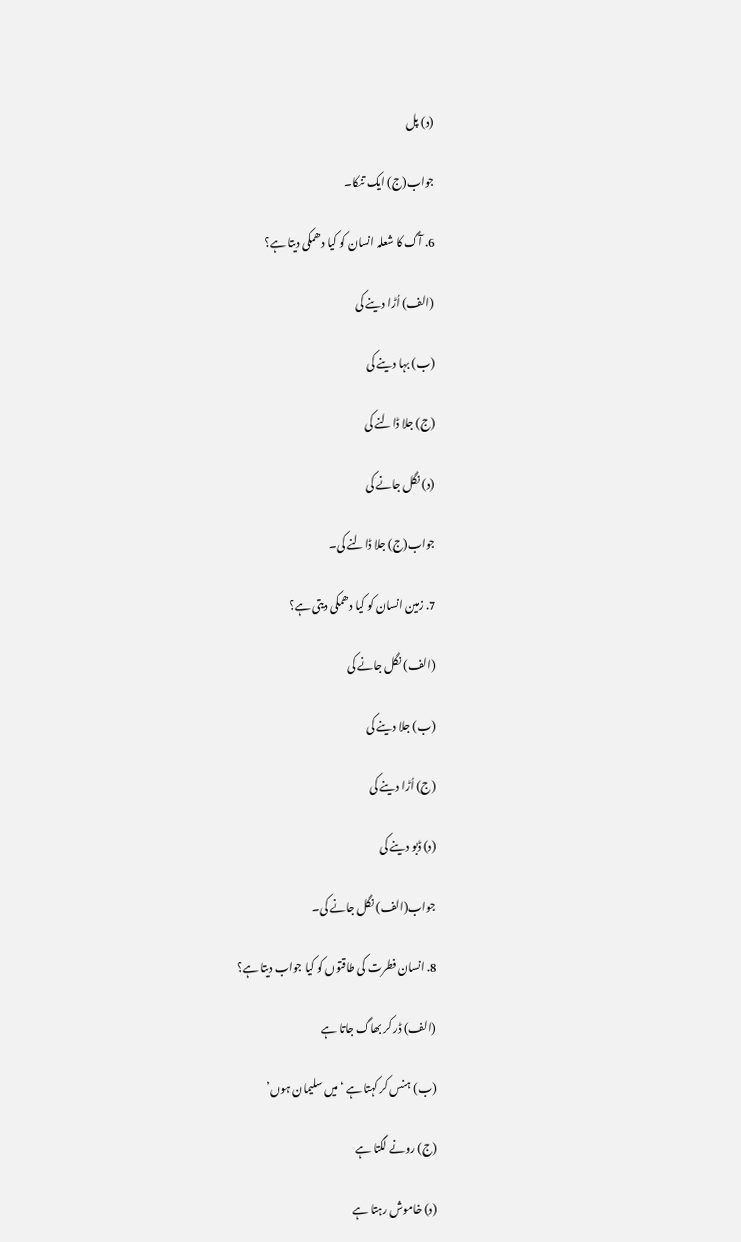(د) پل

جواب(ج) ایک تنکا۔

6. آگ کا شعلہ انسان کو کیا دھمکی دیتا ہے؟

(الف) اُڑا دینے کی

(ب) بہا دینے کی

(ج) جلا ڈالنے کی

(د) نگل جانے کی

جواب(ج) جلا ڈالنے کی۔

7. زمین انسان کو کیا دھمکی دیتی ہے؟

(الف) نگل جانے کی

(ب) جلا دینے کی

(ج) اُڑا دینے کی

(د) ڈبو دینے کی

جواب(الف) نگل جانے کی۔

8. انسان فطرت کی طاقتوں کو کیا جواب دیتا ہے؟

(الف) ڈر کر بھاگ جاتا ہے

(ب) ہنس کر کہتا ہے ‘میں سلیمان ہوں’

(ج) رونے لگتا ہے

(د) خاموش رہتا ہے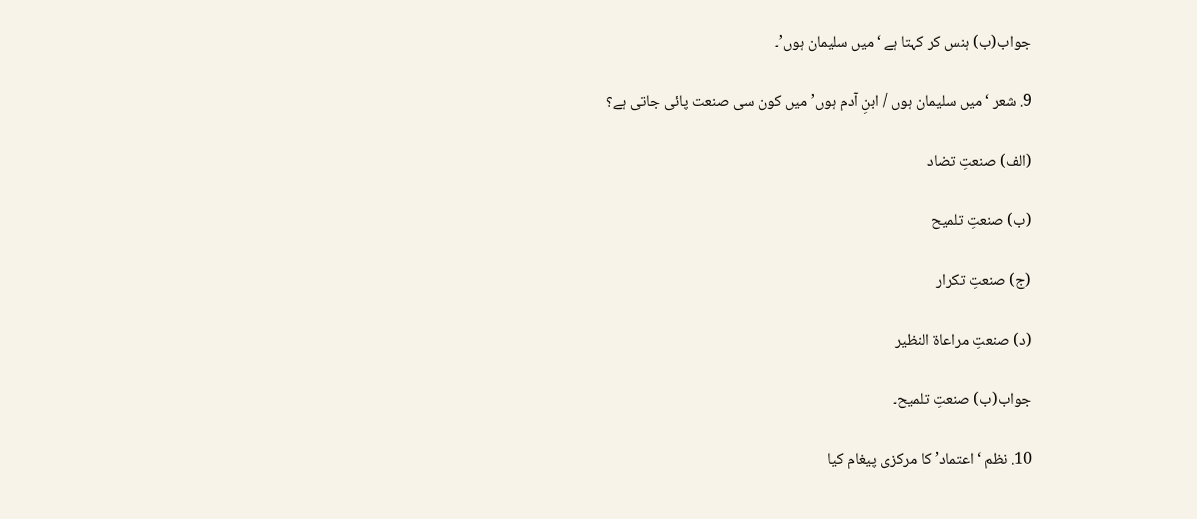جواب(ب) ہنس کر کہتا ہے ‘میں سلیمان ہوں’۔

9. شعر ‘میں سلیمان ہوں / ابنِ آدم ہوں’ میں کون سی صنعت پائی جاتی ہے؟

(الف) صنعتِ تضاد

(ب) صنعتِ تلمیح

(ج) صنعتِ تکرار

(د) صنعتِ مراعاۃ النظیر

جواب(ب) صنعتِ تلمیح۔

10. نظم ‘اعتماد’ کا مرکزی پیغام کیا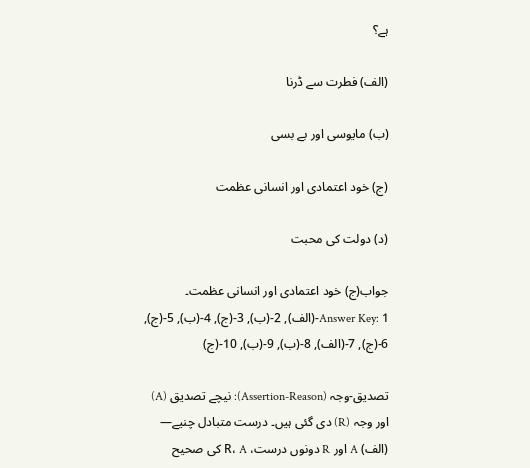ہے؟

(الف) فطرت سے ڈرنا

(ب) مایوسی اور بے بسی

(ج) خود اعتمادی اور انسانی عظمت

(د) دولت کی محبت

جواب(ج) خود اعتمادی اور انسانی عظمت۔
Answer Key: 1-(الف), 2-(ب), 3-(ج), 4-(ب), 5-(ج), 6-(ج), 7-(الف), 8-(ب), 9-(ب), 10-(ج)

تصدیق-وجہ (Assertion-Reason): نیچے تصدیق (A) اور وجہ (R) دی گئی ہیں۔ درست متبادل چنیے— (الف) A اور R دونوں درست، R، A کی صحیح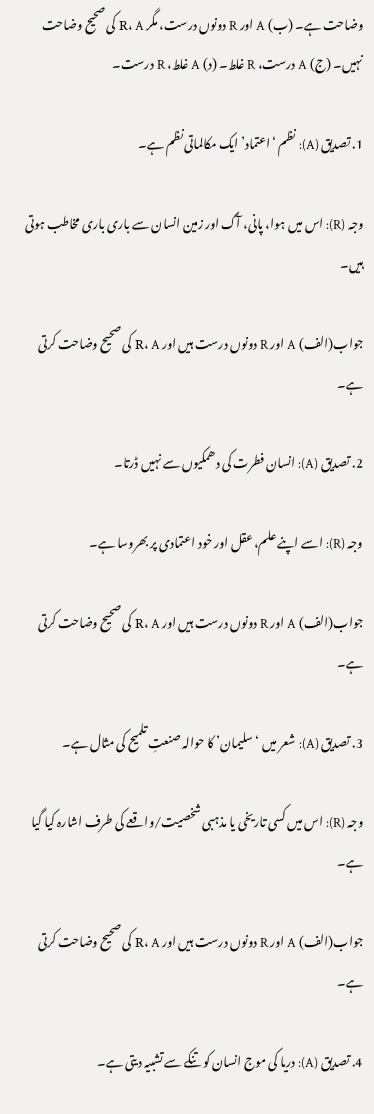وضاحت ہے۔ (ب) A اور R دونوں درست، مگر R، A کی صحیح وضاحت نہیں۔ (ج) A درست، R غلط۔ (د) A غلط، R درست۔

1. تصدیق (A): نظم ‘اعتماد’ ایک مکالماتی نظم ہے۔

وجہ (R): اس میں ہوا، پانی، آگ اور زمین انسان سے باری باری مخاطب ہوتی ہیں۔

جواب(الف) A اور R دونوں درست ہیں اور R، A کی صحیح وضاحت کرتی ہے۔

2. تصدیق (A): انسان فطرت کی دھمکیوں سے نہیں ڈرتا۔

وجہ (R): اسے اپنے علم، عقل اور خود اعتمادی پر بھروسا ہے۔

جواب(الف) A اور R دونوں درست ہیں اور R، A کی صحیح وضاحت کرتی ہے۔

3. تصدیق (A): شعر میں ‘سلیمان’ کا حوالہ صنعتِ تلمیح کی مثال ہے۔

وجہ (R): اس میں کسی تاریخی یا مذہبی شخصیت/واقعے کی طرف اشارہ کیا گیا ہے۔

جواب(الف) A اور R دونوں درست ہیں اور R، A کی صحیح وضاحت کرتی ہے۔

4. تصدیق (A): دریا کی موج انسان کو تنکے سے تشبیہ دیتی ہے۔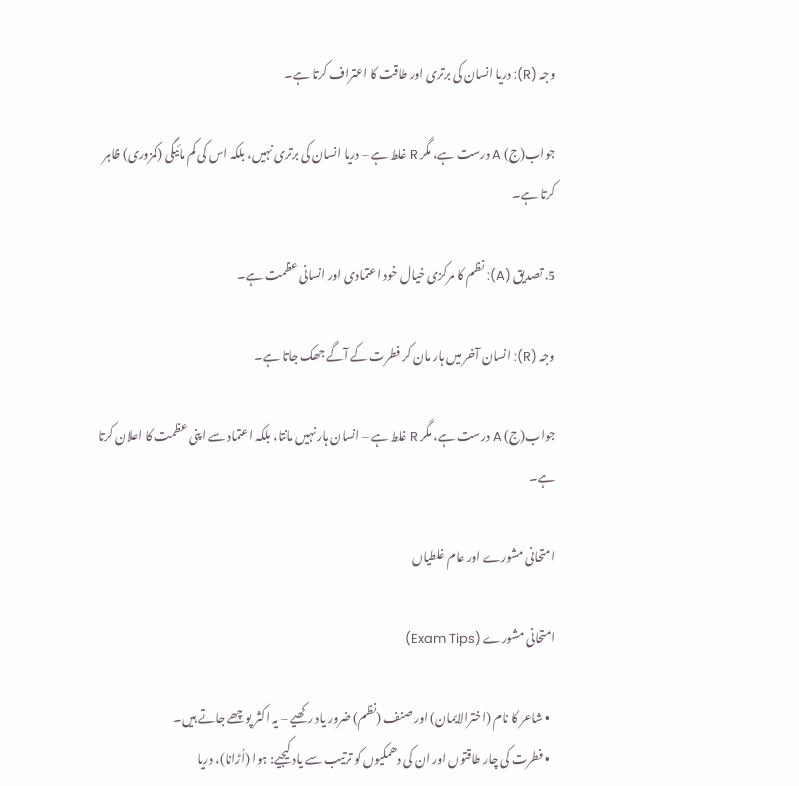وجہ (R): دریا انسان کی برتری اور طاقت کا اعتراف کرتا ہے۔

جواب(ج) A درست ہے، مگر R غلط ہے – دریا انسان کی برتری نہیں، بلکہ اس کی کم مائیگی (کمزوری) ظاہر کرتا ہے۔

5. تصدیق (A): نظم کا مرکزی خیال خود اعتمادی اور انسانی عظمت ہے۔

وجہ (R): انسان آخر میں ہار مان کر فطرت کے آگے جھک جاتا ہے۔

جواب(ج) A درست ہے، مگر R غلط ہے – انسان ہار نہیں مانتا، بلکہ اعتماد سے اپنی عظمت کا اعلان کرتا ہے۔

امتحانی مشورے اور عام غلطیاں

امتحانی مشورے (Exam Tips)

  • شاعر کا نام (اخترالایمان) اور صنف (نظم) ضرور یاد رکھیے – یہ اکثر پوچھے جاتے ہیں۔
  • فطرت کی چار طاقتوں اور ان کی دھمکیوں کو ترتیب سے یاد کیجیے: ہوا (اُڑانا)، دریا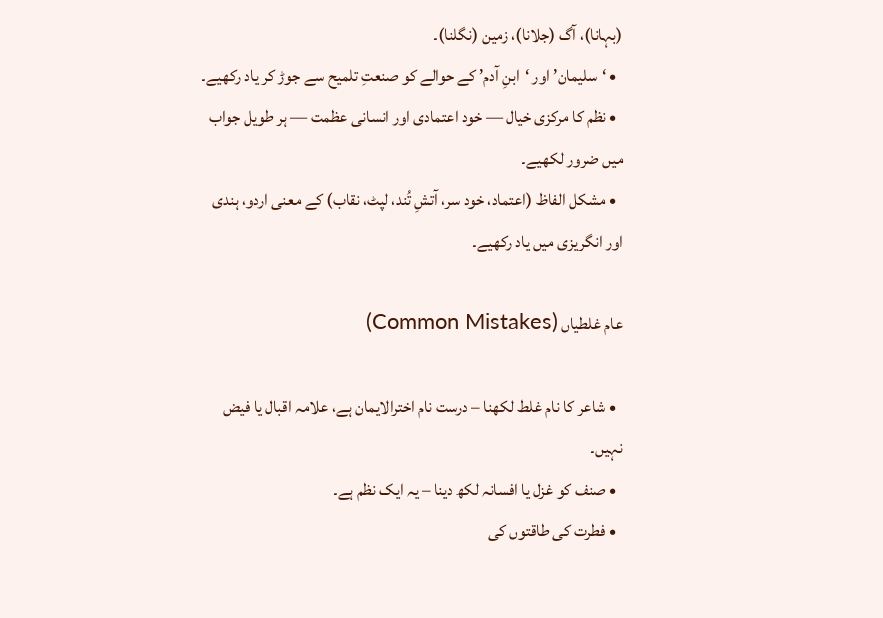(بہانا)، آگ (جلانا)، زمین (نگلنا)۔
  • ‘سلیمان’ اور ‘ابنِ آدم’ کے حوالے کو صنعتِ تلمیح سے جوڑ کر یاد رکھیے۔
  • نظم کا مرکزی خیال — خود اعتمادی اور انسانی عظمت — ہر طویل جواب میں ضرور لکھیے۔
  • مشکل الفاظ (اعتماد، خود سر، آتشِ تُند، لپٹ، نقاب) کے معنی اردو، ہندی اور انگریزی میں یاد رکھیے۔

عام غلطیاں (Common Mistakes)

  • شاعر کا نام غلط لکھنا – درست نام اخترالایمان ہے، علامہ اقبال یا فیض نہیں۔
  • صنف کو غزل یا افسانہ لکھ دینا – یہ ایک نظم ہے۔
  • فطرت کی طاقتوں کی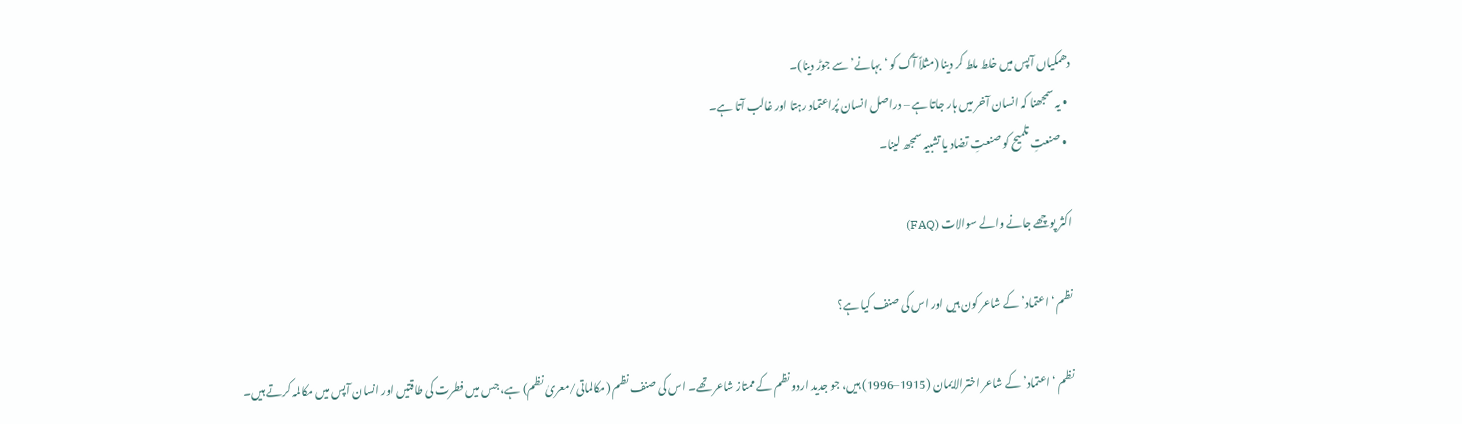دھمکیاں آپس میں خلط ملط کر دینا (مثلاً آگ کو ‘بہانے’ سے جوڑ دینا)۔
  • یہ سمجھنا کہ انسان آخر میں ہار جاتا ہے – دراصل انسان پُراعتماد رہتا اور غالب آتا ہے۔
  • صنعتِ تلمیح کو صنعتِ تضاد یا تشبیہ سمجھ لینا۔

اکثر پوچھے جانے والے سوالات (FAQ)

نظم ‘اعتماد’ کے شاعر کون ہیں اور اس کی صنف کیا ہے؟

نظم ‘اعتماد’ کے شاعر اخترالایمان (1915–1996) ہیں، جو جدید اردو نظم کے ممتاز شاعر تھے۔ اس کی صنف نظم (مکالماتی/معریٰ نظم) ہے، جس میں فطرت کی طاقتیں اور انسان آپس میں مکالمہ کرتے ہیں۔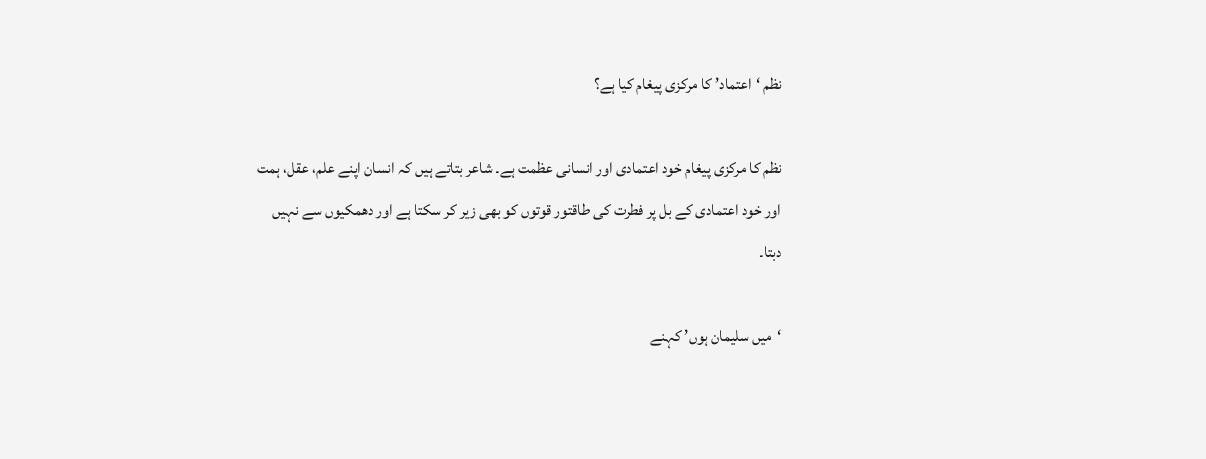نظم ‘اعتماد’ کا مرکزی پیغام کیا ہے؟

نظم کا مرکزی پیغام خود اعتمادی اور انسانی عظمت ہے۔ شاعر بتاتے ہیں کہ انسان اپنے علم، عقل، ہمت اور خود اعتمادی کے بل پر فطرت کی طاقتور قوتوں کو بھی زیر کر سکتا ہے اور دھمکیوں سے نہیں دبتا۔

‘میں سلیمان ہوں’ کہنے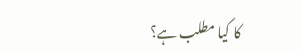کا کیا مطلب ہے؟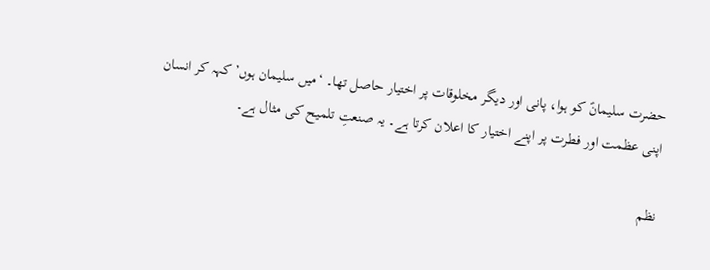حضرت سلیمانؑ کو ہوا، پانی اور دیگر مخلوقات پر اختیار حاصل تھا۔ ‘میں سلیمان ہوں’ کہہ کر انسان اپنی عظمت اور فطرت پر اپنے اختیار کا اعلان کرتا ہے۔ یہ صنعتِ تلمیح کی مثال ہے۔

نظم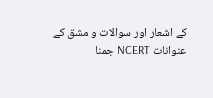کے اشعار اور سوالات و مشق کے عنوانات NCERT جمنا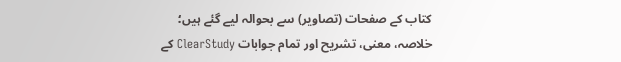کتاب کے صفحات (تصاویر) سے بحوالہ لیے گئے ہیں؛ خلاصہ، معنی، تشریح اور تمام جوابات ClearStudy کے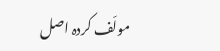مولّف کردہ اصل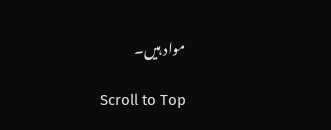مواد ہیں۔

Scroll to Top